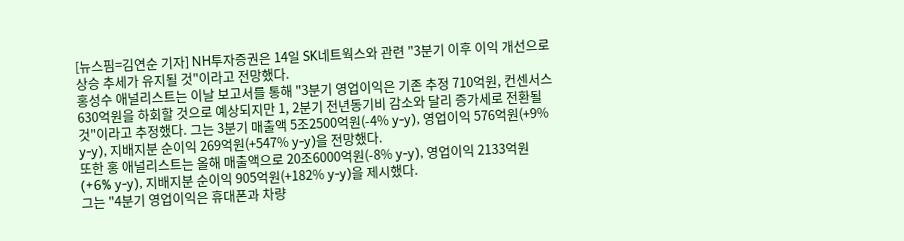[뉴스핌=김연순 기자] NH투자증권은 14일 SK네트웍스와 관련 "3분기 이후 이익 개선으로 상승 추세가 유지될 것"이라고 전망했다.
홍성수 애널리스트는 이날 보고서를 통해 "3분기 영업이익은 기존 추정 710억원, 컨센서스 630억원을 하회할 것으로 예상되지만 1, 2분기 전년동기비 감소와 달리 증가세로 전환될 것"이라고 추정했다. 그는 3분기 매출액 5조2500억원(-4% y-y), 영업이익 576억원(+9% y-y), 지배지분 순이익 269억원(+547% y-y)을 전망했다.
또한 홍 애널리스트는 올해 매출액으로 20조6000억원(-8% y-y), 영업이익 2133억원(+6% y-y), 지배지분 순이익 905억원(+182% y-y)을 제시했다.
그는 "4분기 영업이익은 휴대폰과 차량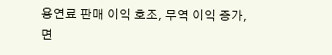용연료 판매 이익 호조, 무역 이익 증가, 면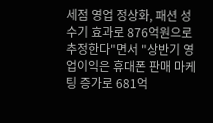세점 영업 정상화, 패션 성수기 효과로 876억원으로 추정한다"면서 "상반기 영업이익은 휴대폰 판매 마케팅 증가로 681억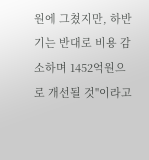원에 그쳤지만, 하반기는 반대로 비용 감소하며 1452억원으로 개선될 것"이라고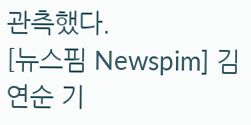관측했다.
[뉴스핌 Newspim] 김연순 기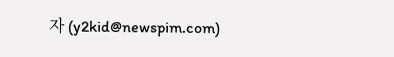자 (y2kid@newspim.com)